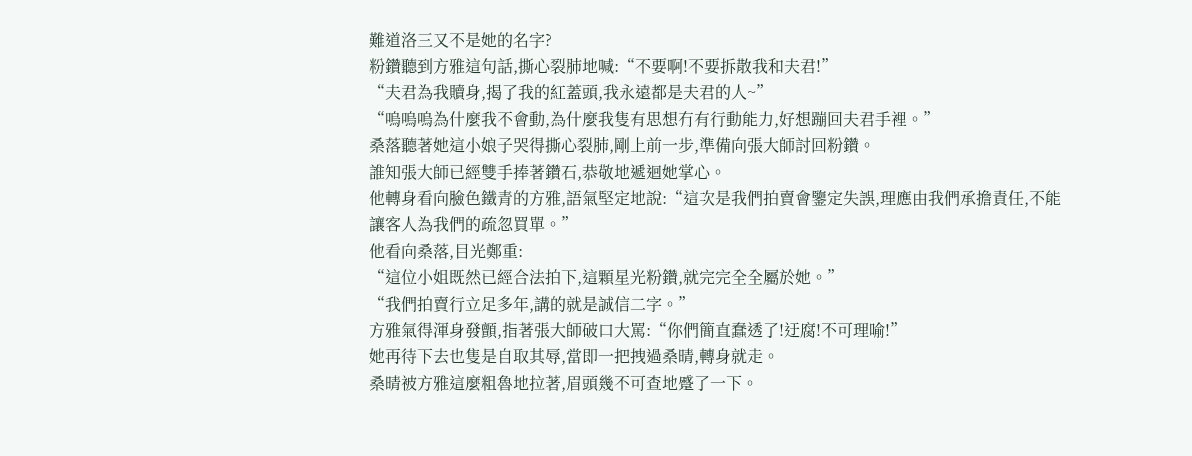難道洛三又不是她的名字?
粉鑽聽到方雅這句話,撕心裂肺地喊:“不要啊!不要拆散我和夫君!”
“夫君為我贖身,揭了我的紅蓋頭,我永遠都是夫君的人~”
“嗚嗚嗚為什麼我不會動,為什麼我隻有思想冇有行動能力,好想蹦回夫君手裡。”
桑落聽著她這小娘子哭得撕心裂肺,剛上前一步,準備向張大師討回粉鑽。
誰知張大師已經雙手捧著鑽石,恭敬地遞迴她掌心。
他轉身看向臉色鐵青的方雅,語氣堅定地說:“這次是我們拍賣會鑒定失誤,理應由我們承擔責任,不能讓客人為我們的疏忽買單。”
他看向桑落,目光鄭重:
“這位小姐既然已經合法拍下,這顆星光粉鑽,就完完全全屬於她。”
“我們拍賣行立足多年,講的就是誠信二字。”
方雅氣得渾身發顫,指著張大師破口大罵:“你們簡直蠢透了!迂腐!不可理喻!”
她再待下去也隻是自取其辱,當即一把拽過桑晴,轉身就走。
桑晴被方雅這麼粗魯地拉著,眉頭幾不可查地蹙了一下。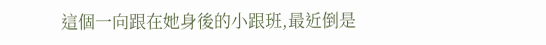這個一向跟在她身後的小跟班,最近倒是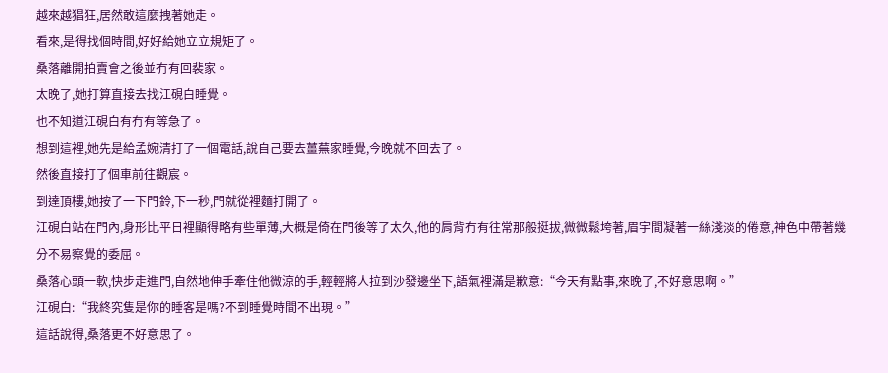越來越猖狂,居然敢這麼拽著她走。
看來,是得找個時間,好好給她立立規矩了。
桑落離開拍賣會之後並冇有回裴家。
太晚了,她打算直接去找江硯白睡覺。
也不知道江硯白有冇有等急了。
想到這裡,她先是給孟婉清打了一個電話,說自己要去薑蕪家睡覺,今晚就不回去了。
然後直接打了個車前往觀宸。
到達頂樓,她按了一下門鈴,下一秒,門就從裡麵打開了。
江硯白站在門內,身形比平日裡顯得略有些單薄,大概是倚在門後等了太久,他的肩背冇有往常那般挺拔,微微鬆垮著,眉宇間凝著一絲淺淡的倦意,神色中帶著幾分不易察覺的委屈。
桑落心頭一軟,快步走進門,自然地伸手牽住他微涼的手,輕輕將人拉到沙發邊坐下,語氣裡滿是歉意:“今天有點事,來晚了,不好意思啊。”
江硯白:“我終究隻是你的睡客是嗎?不到睡覺時間不出現。”
這話說得,桑落更不好意思了。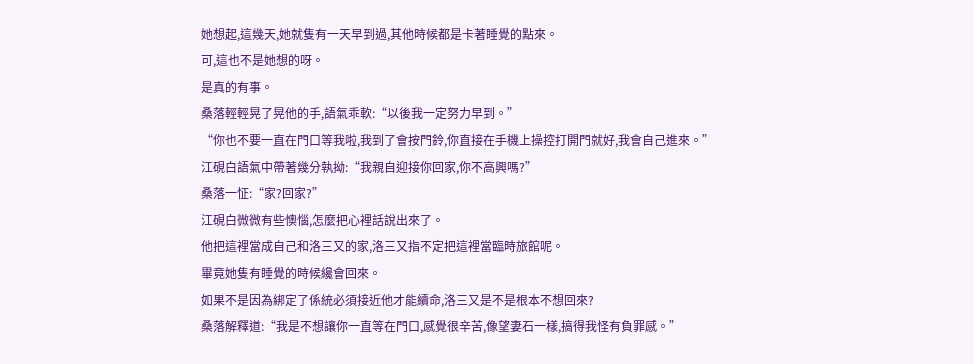她想起,這幾天,她就隻有一天早到過,其他時候都是卡著睡覺的點來。
可,這也不是她想的呀。
是真的有事。
桑落輕輕晃了晃他的手,語氣乖軟:“以後我一定努力早到。”
“你也不要一直在門口等我啦,我到了會按門鈴,你直接在手機上操控打開門就好,我會自己進來。”
江硯白語氣中帶著幾分執拗:“我親自迎接你回家,你不高興嗎?”
桑落一怔:“家?回家?”
江硯白微微有些懊惱,怎麼把心裡話說出來了。
他把這裡當成自己和洛三又的家,洛三又指不定把這裡當臨時旅館呢。
畢竟她隻有睡覺的時候纔會回來。
如果不是因為綁定了係統必須接近他才能續命,洛三又是不是根本不想回來?
桑落解釋道:“我是不想讓你一直等在門口,感覺很辛苦,像望妻石一樣,搞得我怪有負罪感。”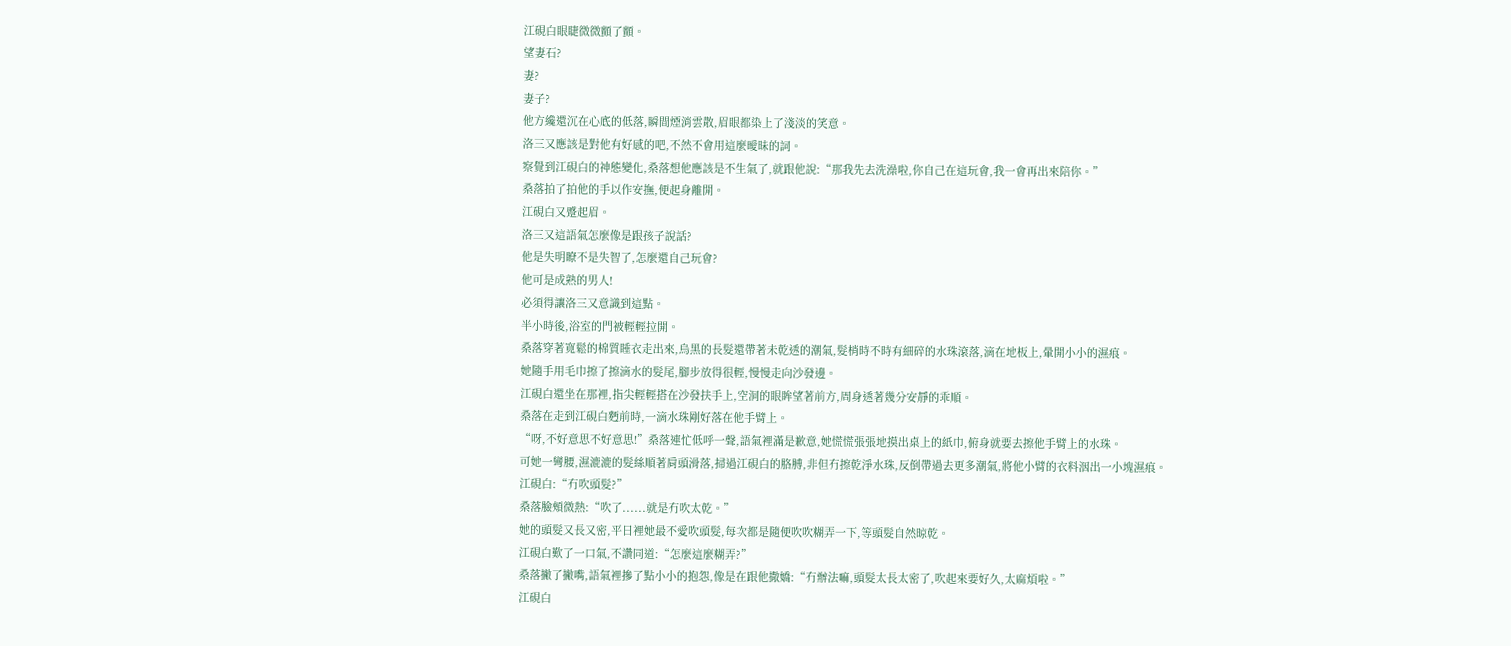江硯白眼睫微微顫了顫。
望妻石?
妻?
妻子?
他方纔還沉在心底的低落,瞬間煙消雲散,眉眼都染上了淺淡的笑意。
洛三又應該是對他有好感的吧,不然不會用這麼曖昧的詞。
察覺到江硯白的神態變化,桑落想他應該是不生氣了,就跟他說:“那我先去洗澡啦,你自己在這玩會,我一會再出來陪你。”
桑落拍了拍他的手以作安撫,便起身離開。
江硯白又蹙起眉。
洛三又這語氣怎麼像是跟孩子說話?
他是失明瞭不是失智了,怎麼還自己玩會?
他可是成熟的男人!
必須得讓洛三又意識到這點。
半小時後,浴室的門被輕輕拉開。
桑落穿著寬鬆的棉質睡衣走出來,烏黑的長髮還帶著未乾透的潮氣,髮梢時不時有細碎的水珠滾落,滴在地板上,暈開小小的濕痕。
她隨手用毛巾擦了擦滴水的髮尾,腳步放得很輕,慢慢走向沙發邊。
江硯白還坐在那裡,指尖輕輕搭在沙發扶手上,空洞的眼眸望著前方,周身透著幾分安靜的乖順。
桑落在走到江硯白麪前時,一滴水珠剛好落在他手臂上。
“呀,不好意思不好意思!”桑落連忙低呼一聲,語氣裡滿是歉意,她慌慌張張地摸出桌上的紙巾,俯身就要去擦他手臂上的水珠。
可她一彎腰,濕漉漉的髮絲順著肩頭滑落,掃過江硯白的胳膊,非但冇擦乾淨水珠,反倒帶過去更多潮氣,將他小臂的衣料洇出一小塊濕痕。
江硯白:“冇吹頭髮?”
桑落臉頰微熱:“吹了......就是冇吹太乾。”
她的頭髮又長又密,平日裡她最不愛吹頭髮,每次都是隨便吹吹糊弄一下,等頭髮自然晾乾。
江硯白歎了一口氣,不讚同道:“怎麼這麼糊弄?”
桑落撇了撇嘴,語氣裡摻了點小小的抱怨,像是在跟他撒嬌:“冇辦法嘛,頭髮太長太密了,吹起來要好久,太麻煩啦。”
江硯白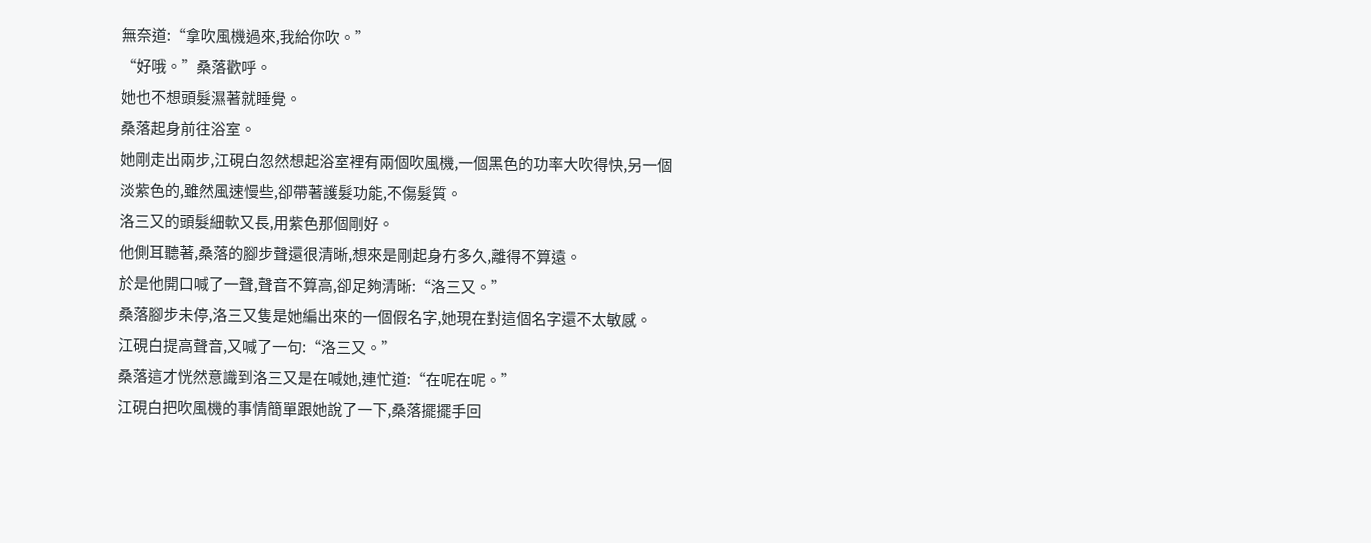無奈道:“拿吹風機過來,我給你吹。”
“好哦。”桑落歡呼。
她也不想頭髮濕著就睡覺。
桑落起身前往浴室。
她剛走出兩步,江硯白忽然想起浴室裡有兩個吹風機,一個黑色的功率大吹得快,另一個淡紫色的,雖然風速慢些,卻帶著護髮功能,不傷髮質。
洛三又的頭髮細軟又長,用紫色那個剛好。
他側耳聽著,桑落的腳步聲還很清晰,想來是剛起身冇多久,離得不算遠。
於是他開口喊了一聲,聲音不算高,卻足夠清晰:“洛三又。”
桑落腳步未停,洛三又隻是她編出來的一個假名字,她現在對這個名字還不太敏感。
江硯白提高聲音,又喊了一句:“洛三又。”
桑落這才恍然意識到洛三又是在喊她,連忙道:“在呢在呢。”
江硯白把吹風機的事情簡單跟她說了一下,桑落擺擺手回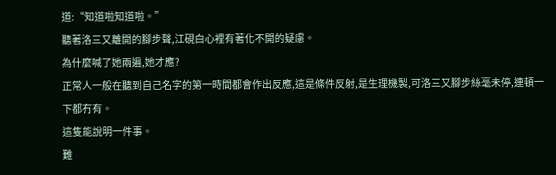道:“知道啦知道啦。”
聽著洛三又離開的腳步聲,江硯白心裡有著化不開的疑慮。
為什麼喊了她兩遍,她才應?
正常人一般在聽到自己名字的第一時間都會作出反應,這是條件反射,是生理機製,可洛三又腳步絲毫未停,連頓一下都冇有。
這隻能說明一件事。
難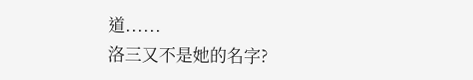道......
洛三又不是她的名字?